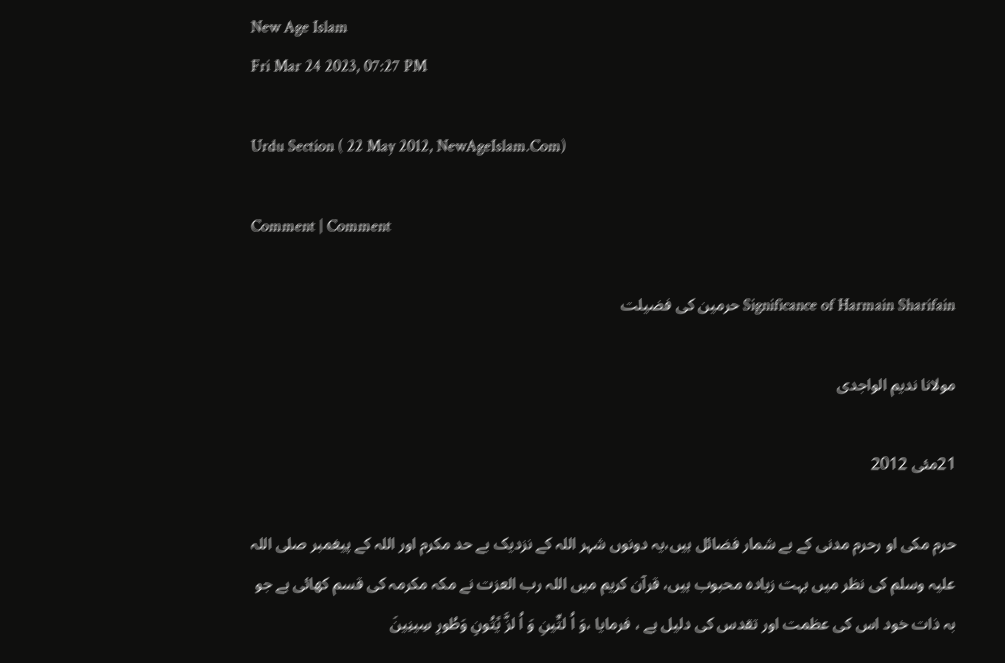New Age Islam
Fri Mar 24 2023, 07:27 PM

Urdu Section ( 22 May 2012, NewAgeIslam.Com)

Comment | Comment

Significance of Harmain Sharifain حرمین کی فضیلت

مولانا ندیم الواجدی

21مئی 2012

حرم مکی او رحرم مدنی کے بے شمار فضائل ہیں،یہ دونوں شہر اللہ کے نزدیک بے حد مکرم اور اللہ کے پیغمبر صلی اللہ علیہ وسلم کی نظر میں بہت زیادہ محبوب ہیں، قرآن کریم میں اللہ رب العزت نے مکہ مکرمہ کی قسم کھائی ہے جو بہ ذات خود اس کی عظمت اور تقدس کی دلیل ہے ، فرمایا ،وَ اُ لتِّینِ وَ اُ لزَّ یًتُونِ وَطُورِ سِینِینَ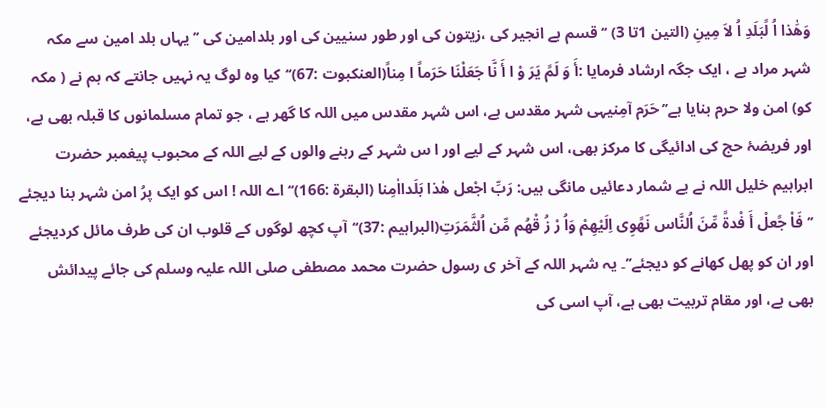وَھَٰذا اُ لًبَلَدِ اُ لاَ مِینِ (التین 1تا 3) ‘‘قسم ہے انجیر کی ،زیتون کی اور طور سنیین کی اور بلدامین کی ’’ یہاں بلد امین سے مکہ شہر مراد ہے ، ایک جگہ ارشاد فرمایا :أَ وَ لَمً یَرَ وْ ا أَ نَّا جَعَلْنَا حَرَماً ا مِناً(العنکبوت :67)‘‘کیا وہ لوگ یہ نہیں جانتے کہ ہم نے ( مکہ کو) امن ولا حرم بنایا ہے’’حَرَم آمِنیہی شہر مقدس ہے، اس شہر مقدس میں اللہ کا گھر ہے ، جو تمام مسلمانوں کا قبلہ بھی ہے، اور فریضۂ حج کی ادائیگی کا مرکز بھی، اس شہر کے لیے اور ا س شہر کے رہنے والوں کے لیے اللہ کے محبوب پیغمبر حضرت ابراہیم خلیل اللہ نے بے شمار دعائیں مانگی ہیں: رَبِّ اجْعل ھٰذا بَلَدااٰمِنا (البقرۃ :166)‘‘اے اللہ ! اس کو ایک پرُ امن شہر بنا دیجئے ’’ فَاْ جًعلْ أَ فْدۃً مِّنَ اُلنَّاس نَھًوِی اِلَیْھِمْ وَاُ رْ زُ قْھُم مِّن اُلثَّمَرَتِ(البراہیم :37)‘‘آپ کچھ لوگوں کے قلوب ان کی طرف مائل کردیجئے اور ان کو پھل کھانے کو دیجئے’’۔ یہ شہر اللہ کے آخر ی رسول حضرت محمد مصطفی صلی اللہ علیہ وسلم کی جائے پیدائش بھی ہے، اور مقام تربیت بھی ہے، آپ اسی کی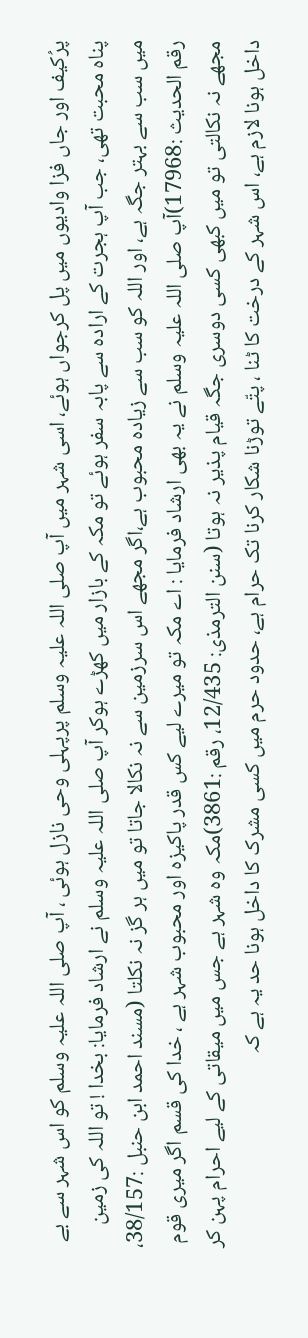پرُکیف اور جاں فزا وادیوں میں پل کرجواں ہوئے، اسی شہر میں آپ صلی اللہ علیہ وسلم پرپہلی وحی نازل ہوئی ، آپ صلی اللہ علیہ وسلم کو اس شہر سے بے پناہ محبت تھی، جب آپ ہجرت کے ارادہ سے پابہ سفر ہوئے تو مکہ کے بازار میں کھڑے ہوکر آپ صلی اللہ علیہ وسلم نے ارشاد فرمایا: بخدا ! تو اللہ کی زمین میں سب سے بہتر جگہ ہے، اور اللہ کو سب سے زیادہ محبوب ہے،اگر مجھے اس سرزمین سے نہ نکالا جاتا تو میں ہر گز نہ نکلتا (مسند احمد ابن حنبل :38/157، رقم الحدیث :17968)آپ صلی اللہ علیہ وسلم نے یہ بھی ارشاد فرمایا : اے مکہ تو میرے لیے کس قدر پاکیزہ اور محبوب شہر ہے ، خدا کی قسم اگر میری قوم مجھے نہ نکالتی تو میں کبھی کسی دوسری جگہ قیام پذیر نہ ہوتا (سنن الترمذی: 12/435، رقم :3861)مکہ وہ شہر ہے جس میں میقاتی کے لیے احرام پہن کر داخل ہونا لازم ہے، اس شہر کے درخت کا ٹنا ، پتّے توڑنا شکار کرنا تک حرام ہے، حدود حرم میں کسی مشرک کا داخل ہونا حد یہ ہے کہ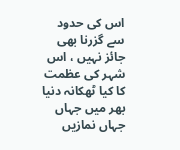اس کی حدود سے گزرنا بھی جائز نہیں ، اس شہر کی عظمت کا کیا ٹھکانہ دنیا بھر میں جہاں جہاں نمازیں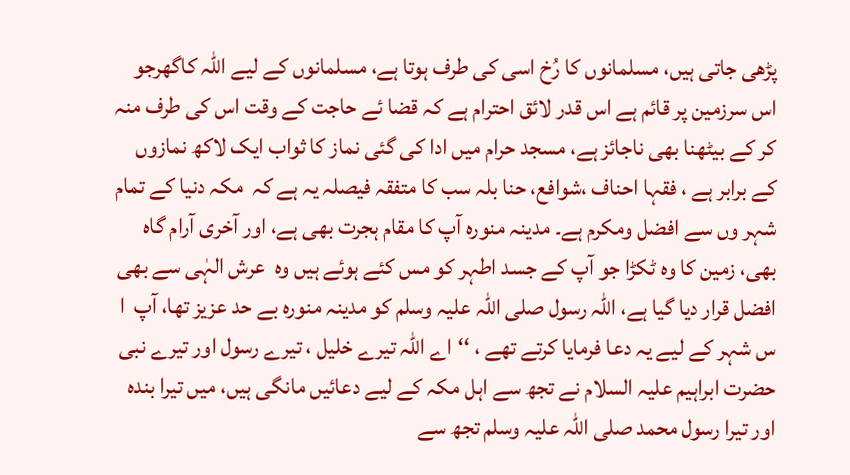پڑھی جاتی ہیں، مسلمانوں کا رُخ اسی کی طرف ہوتا ہے، مسلمانوں کے لیے اللہ کاگھرجو اس سرزمین پر قائم ہے اس قدر لائق احترام ہے کہ قضا ئے حاجت کے وقت اس کی طرف منہ کر کے بیٹھنا بھی ناجائز ہے، مسجد حرام میں ادا کی گئی نماز کا ثواب ایک لاکھ نمازوں کے برابر ہے ، فقہا احناف ،شوافع، حنا بلہ سب کا متفقہ فیصلہ یہ ہے کہ  مکہ دنیا کے تمام شہر وں سے افضل ومکرم ہے۔ مدینہ منورہ آپ کا مقام ہجرت بھی ہے، اور آخری آرام گاہ بھی، زمین کا وہ ٹکڑا جو آپ کے جسد اطہر کو مس کئے ہوئے ہیں وہ  عرش الہٰی سے بھی افضل قرار دیا گیا ہے، اللہ رسول صلی اللہ علیہ وسلم کو مدینہ منورہ بے حد عزیز تھا، آپ  ا س شہر کے لیے یہ دعا فرمایا کرتے تھے ، ‘‘اے اللہ تیرے خلیل ، تیرے رسول اور تیرے نبی حضرت ابراہیم علیہ السلام نے تجھ سے اہل مکہ کے لیے دعائیں مانگی ہیں، میں تیرا بندہ اور تیرا رسول محمد صلی اللہ علیہ وسلم تجھ سے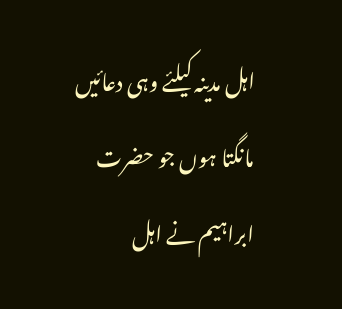اہل مدینہ کیلئے وہی دعائیں مانگتا ہوں جو حضرت ابراہیم نے اہل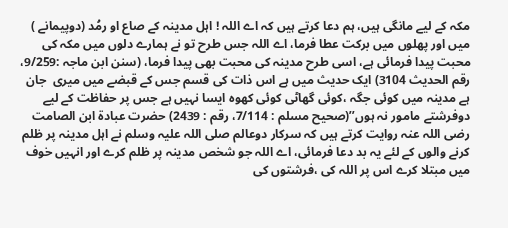مکہ کے لیے مانگی ہیں، ہم دعا کرتے ہیں کہ اے اللہ ! اہل مدینہ کے صاع او رمُد (دوپیمانے ) میں اور پھلوں میں برکت عطا فرما، اے اللہ جس طرح تو نے ہمارے دلوں میں مکہ کی محبت پیدا فرمائی ہے، اسی طرح مدینہ کی محبت بھی پیدا فرما، (سنن ابن ماجہ :9/259، رقم الحدیث 3104) ایک حدیث میں ہے اس ذات کی قسم جس کے قبضے میں میری  جان ہے مدینہ میں کوئی جگہ ،کوئی گھاٹی کوئی کھوہ ایسا نہیں ہے جس پر حفاظت کے لیے دوفرشتے مامور نہ ہوں’’(صحیح مسلم : 7/114، رقم : 2439) حضرت عبادۃ ابن الصامت رضی اللہ عنہ روایت کرتے ہیں کہ سرکار دوعالم صلی اللہ علیہ وسلم نے اہل مدینہ پر ظلم کرنے والوں کے لئے یہ بد دعا فرمائی، اے اللہ جو شخص مدینہ پر ظلم کرے اور انہیں خوف میں مبتلا کرے اس پر اللہ کی ،فرشتوں کی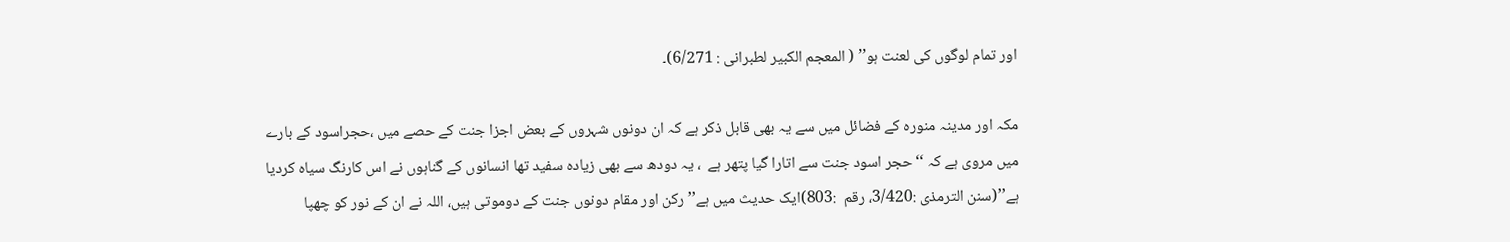اور تمام لوگوں کی لعنت ہو’’ ( المعجم الکبیر لطبرانی : 6/271)۔

مکہ اور مدینہ منورہ کے فضائل میں سے یہ بھی قابل ذکر ہے کہ ان دونوں شہروں کے بعض اجزا جنت کے حصے میں ،حجراسود کے بارے میں مروی ہے کہ ‘‘حجر اسود جنت سے اتارا گیا پتھر ہے  ، یہ دودھ سے بھی زیادہ سفید تھا انسانوں کے گناہوں نے اس کارنگ سیاہ کردیا ہے’’(سنن الترمذی :3/420، رقم  :803)ایک حدیث میں ہے’’ رکن اور مقام دونوں جنت کے دوموتی ہیں، اللہ نے ان کے نور کو چھپا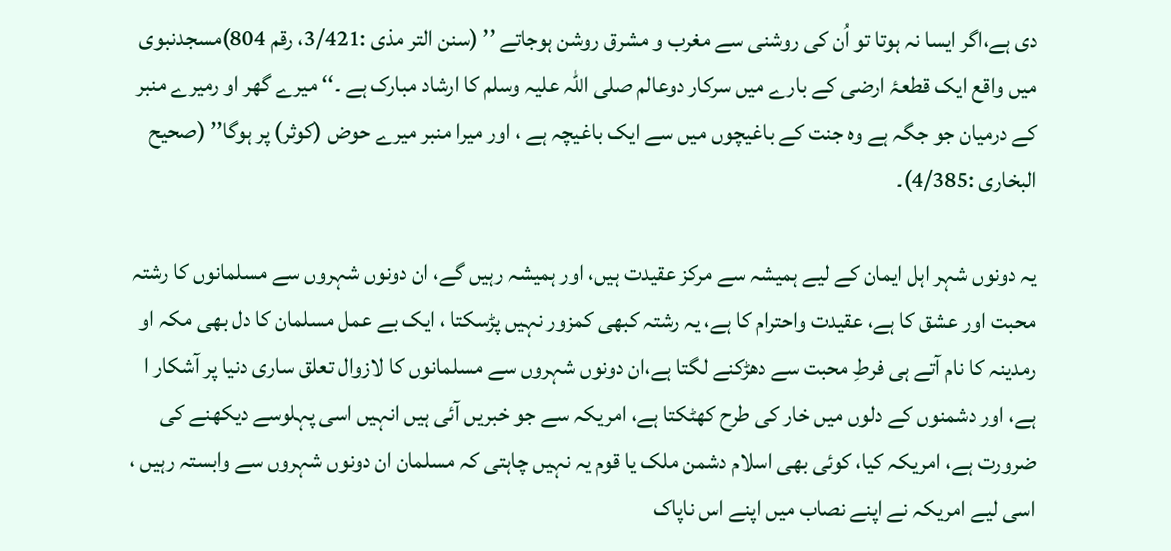دی ہے،اگر ایسا نہ ہوتا تو اُن کی روشنی سے مغرب و مشرق روشن ہوجاتے ’’ (سنن التر مذی :3/421، رقم 804)مسجدنبوی میں واقع ایک قطعۂ ارضی کے بارے میں سرکار دوعالم صلی اللہ علیہ وسلم کا ارشاد مبارک ہے ۔‘‘ میرے گھر او رمیرے منبر کے درمیان جو جگہ ہے وہ جنت کے باغیچوں میں سے ایک باغیچہ ہے ، اور میرا منبر میرے حوض (کوثر) پر ہوگا’’ (صحیح البخاری :4/385)۔

یہ دونوں شہر اہل ایمان کے لیے ہمیشہ سے مرکز عقیدت ہیں، اور ہمیشہ رہیں گے، ان دونوں شہروں سے مسلمانوں کا رشتہ محبت اور عشق کا ہے، عقیدت واحترام کا ہے، یہ رشتہ کبھی کمزور نہیں پڑسکتا ، ایک بے عمل مسلمان کا دل بھی مکہ او رمدینہ کا نام آتے ہی فرطِ محبت سے دھڑکنے لگتا ہے،ان دونوں شہروں سے مسلمانوں کا لازوال تعلق ساری دنیا پر آشکار ا ہے، اور دشمنوں کے دلوں میں خار کی طرح کھٹکتا ہے، امریکہ سے جو خبریں آئی ہیں انہیں اسی پہلوسے دیکھنے کی ضرورت ہے، امریکہ کیا، کوئی بھی اسلام دشمن ملک یا قوم یہ نہیں چاہتی کہ مسلمان ان دونوں شہروں سے وابستہ رہیں ، اسی لیے امریکہ نے اپنے نصاب میں اپنے اس ناپاک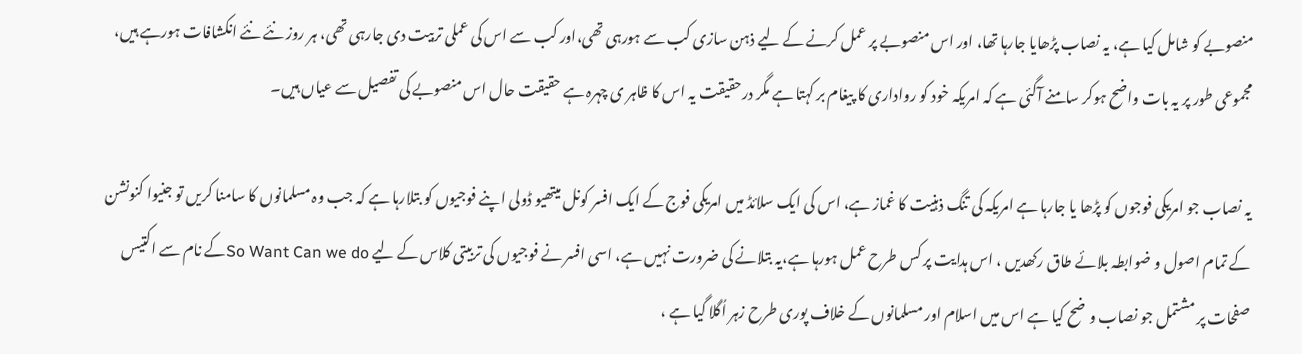منصوبے کو شامل کیا ہے، یہ نصاب پڑھایا جارہا تھا، اور اس منصوبے پر عمل کرنے کے لیے ذہن سازی کب سے ہورہی تھی،اور کب سے اس کی عملی تربیت دی جارہی تھی، ہر روز نئے نئے انکشافات ہورہے ہیں، مجموعی طور پر یہ بات واضح ہوکر سامنے آگئی ہے کہ امریکہ خود کو رواداری کا پیغام بر کہتا ہے مگر درحقیقت یہ اس کا ظاہر ی چہرہ ہے حقیقت حال اس منصوبے کی تفصیل سے عیاں ہیں۔

یہ نصاب جو امریکی فوجوں کو پڑھا یا جارہا ہے امریکہ کی تنگ ذہنیت کا غماز ہے، اس کی ایک سلائڈ میں امریکی فوج کے ایک افسر کونل میتھیو ڈولی اپنے فوجیوں کو بتلارہا ہے کہ جب وہ مسلمانوں کا سامنا کریں تو جنیوا کنونشن کے تمام اصول و ضوابطہ بلائے طاق رکھدیں ، اس ہدایت پر کس طرح عمل ہورہا ہے،یہ بتلانے کی ضرورت نہیں ہے، اسی افسر نے فوجیوں کی تربیتی کلاس کے لیے So Want Can we doکے نام سے اکتیس صفحات پر مشتمل جو نصاب وضح کیا ہے اس میں اسلام اور مسلمانوں کے خلاف پوری طرح زہر اُگلا گیا ہے ،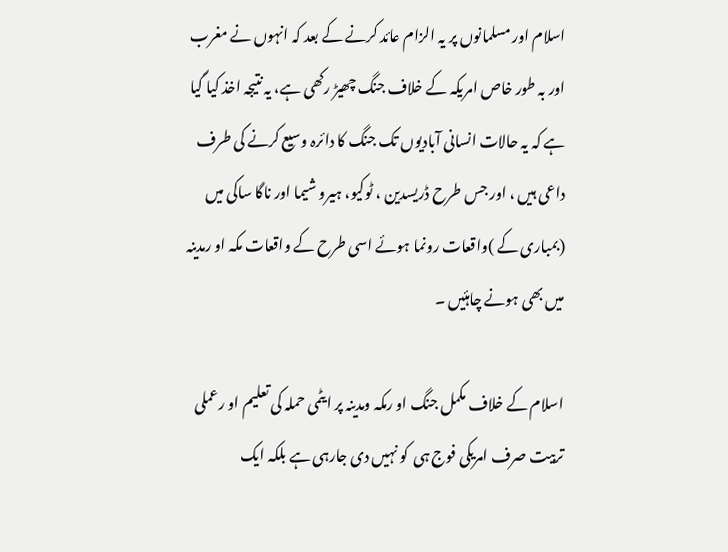اسلام اور مسلمانوں پر یہ الزام عائد کرنے کے بعد کہ انہوں نے مغرب اور بہ طور خاص امریکہ کے خلاف جنگ چھیڑ رکھی ہے، یہ نتیجہ اخذ کیا گیا ہے کہ یہ حالات انسانی آبادیوں تک جنگ کا دائرہ وسیع کرنے کی طرف داعی ہیں ، اور جس طرح ڈریسدین ، ٹوکیو، ہیرو شیما اور ناگا ساکی میں (بمباری کے )واقعات رونما ہوئے اسی طرح کے واقعات مکہ او رمدینہ میں بھی ہونے چاہئیں ۔

اسلام کے خلاف مکمل جنگ او رمکہ ومدینہ پر ایٹمی حملہ کی تعلیم او رعملی تربیت صرف امریکی فوج ہی  کو نہیں دی جارہی ہے بلکہ ایک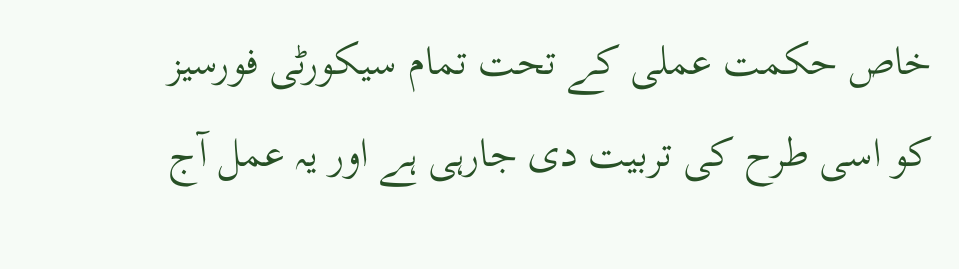خاص حکمت عملی کے تحت تمام سیکورٹی فورسیز کو اسی طرح کی تربیت دی جارہی ہے اور یہ عمل آج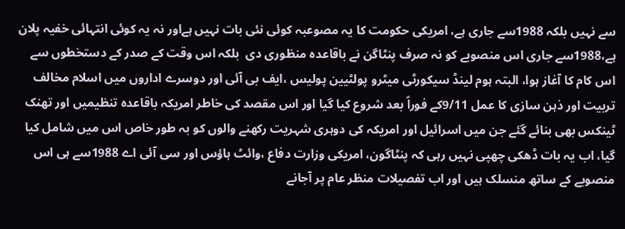سے نہیں بلکہ 1988سے جاری ہے، امریکی حکومت کا یہ مصوعبہ کوئی نئی بات نہیں ہےاور نہ یہ کوئی انتہائی خفیہ پلان ہے،1988سے جاری اس منصوبے کو نہ صرف پنٹاگن نے باقاعدہ منظوری دی  بلکہ اس وقت کے صدر کے دستخطوں سے اس کام کا آغاز ہوا، البتہ ہوم لینڈ سیکورٹی میٹرو پولٹیین پولیس ،ایف بی آئی اور دوسرے اداروں میں اسلام مخالف تربیت اور ذہن سازی کا عمل 9/11کے فوراً بعد شروع کیا گیا اور اس مقصد کی خاطر امریکہ باقاعدہ تنظیمیں اور تھنک ٹینکس بھی بنائے گئے جن میں اسرائیل اور امریکہ کی دوہری شہریت رکھنے والوں کو بہ طور خاص اس میں شامل کیا گیا، اب یہ بات ڈھکی چھپی نہیں رہی کہ پنٹاگون، امریکی وزارت دفاع ،وائٹ ہاؤس اور سی آئی اے 1988سے ہی اس منصوبے کے ساتھ منسلک ہیں اور اب تفصیلات منظر عام پر آجانے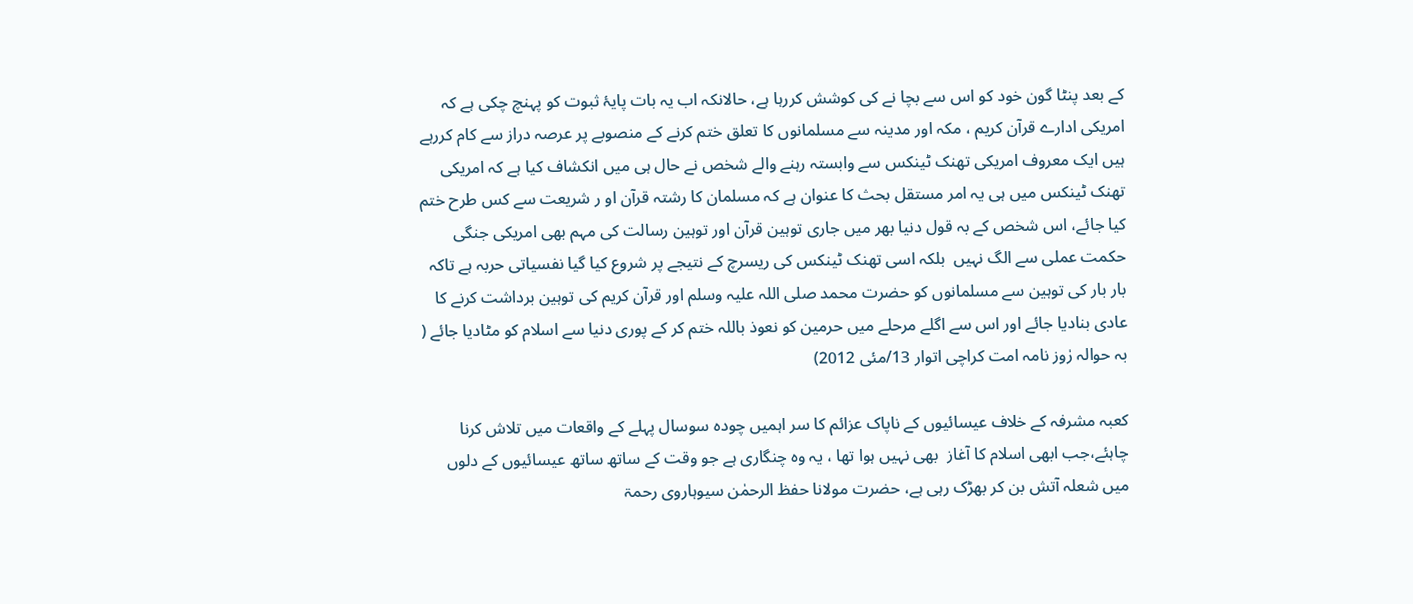کے بعد پنٹا گون خود کو اس سے بچا نے کی کوشش کررہا ہے، حالانکہ اب یہ بات پایۂ ثبوت کو پہنچ چکی ہے کہ امریکی ادارے قرآن کریم ، مکہ اور مدینہ سے مسلمانوں کا تعلق ختم کرنے کے منصوبے پر عرصہ دراز سے کام کررہے ہیں ایک معروف امریکی تھنک ٹینکس سے وابستہ رہنے والے شخص نے حال ہی میں انکشاف کیا ہے کہ امریکی تھنک ٹینکس میں ہی یہ امر مستقل بحث کا عنوان ہے کہ مسلمان کا رشتہ قرآن او ر شریعت سے کس طرح ختم کیا جائے، اس شخص کے بہ قول دنیا بھر میں جاری توہین قرآن اور توہین رسالت کی مہم بھی امریکی جنگی حکمت عملی سے الگ نہیں  بلکہ اسی تھنک ٹینکس کی ریسرچ کے نتیجے پر شروع کیا گیا نفسیاتی حربہ ہے تاکہ بار بار کی توہین سے مسلمانوں کو حضرت محمد صلی اللہ علیہ وسلم اور قرآن کریم کی توہین برداشت کرنے کا عادی بنادیا جائے اور اس سے اگلے مرحلے میں حرمین کو نعوذ باللہ ختم کر کے پوری دنیا سے اسلام کو مٹادیا جائے ( بہ حوالہ رٰوز نامہ امت کراچی اتوار 13/مئی 2012)

کعبہ مشرفہ کے خلاف عیسائیوں کے ناپاک عزائم کا سر اہمیں چودہ سوسال پہلے کے واقعات میں تلاش کرنا چاہئے،جب ابھی اسلام کا آغاز  بھی نہیں ہوا تھا ، یہ وہ چنگاری ہے جو وقت کے ساتھ ساتھ عیسائیوں کے دلوں میں شعلہ آتش بن کر بھڑک رہی ہے، حضرت مولانا حفظ الرحمٰن سیوہاروی رحمۃ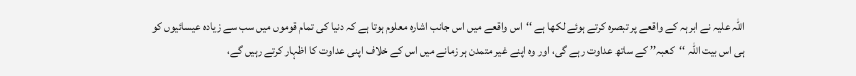اللہ علیہ نے ابرہہ کے واقعے پر تبصرہ کرتے ہوئے لکھا ہے ‘‘اس واقعے میں اس جانب اشارہ معلوم ہوتا ہے کہ دنیا کی تمام قوموں میں سب سے زیادہ عیسائیوں کو ہی اس بیت اللہ ‘‘کعبہ’’ کے ساتھ عداوت رہے گی، اور وہ اپنے غیر متمدن ہر زمانے میں اس کے خلاف اپنی عداوت کا اظہار کرتے رہیں گے،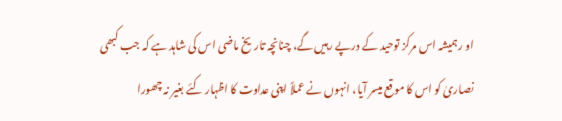او رہمیشہ اس مرکز توحید کے درپے رہیں گے، چنانچہ تاریخ ماضی اس کی شاہد ہے کہ جب کبھی نصاریٰ کو اس کا موقع میسر آیا، انہوں نے عملاً اپنی عداوت کا اظہار کئے بغیر نہ چھورا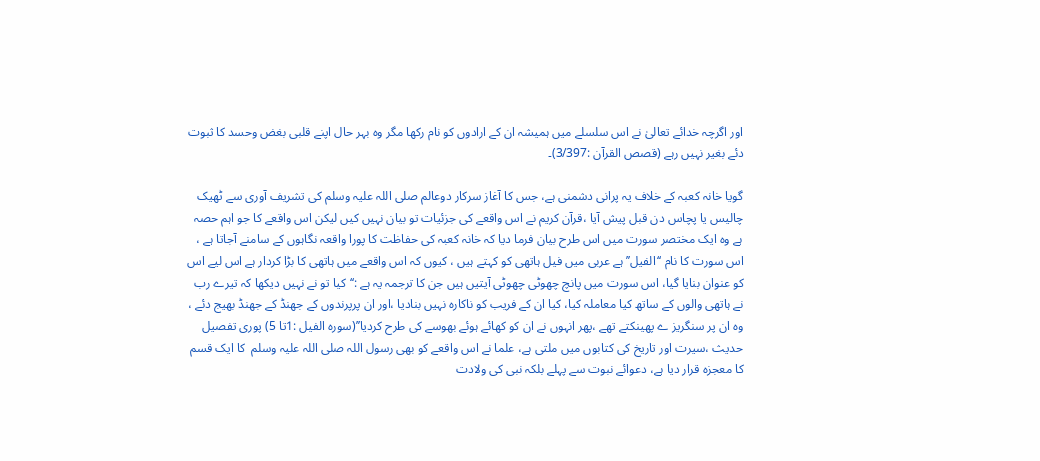اور اگرچہ خدائے تعالیٰ نے اس سلسلے میں ہمیشہ ان کے ارادوں کو نام رکھا مگر وہ بہر حال اپنے قلبی بغض وحسد کا ثبوت دئے بغیر نہیں رہے (قصص القرآن :3/397)۔

گویا خانہ کعبہ کے خلاف یہ پرانی دشمنی ہے، جس کا آغاز سرکار دوعالم صلی اللہ علیہ وسلم کی تشریف آوری سے ٹھیک چالیس یا پچاس دن قبل پیش آیا ،قرآن کریم نے اس واقعے کی جزئیات تو بیان نہیں کیں لیکن اس واقعے کا جو اہم حصہ ہے وہ ایک مختصر سورت میں اس طرح بیان فرما دیا کہ خانہ کعبہ کی حفاظت کا پورا واقعہ نگاہوں کے سامنے آجاتا ہے ، اس سورت کا نام ‘‘الفیل’’ ہے عربی میں فیل ہاتھی کو کہتے ہیں ، کیوں کہ اس واقعے میں ہاتھی کا بڑا کردار ہے اس لیے اس کو عنوان بنایا گیا، اس سورت میں پانچ چھوٹی چھوٹی آیتیں ہیں جن کا ترجمہ یہ ہے :‘‘کیا تو نے نہیں دیکھا کہ تیرے رب نے ہاتھی والوں کے ساتھ کیا معاملہ کیا، کیا ان کے فریب کو ناکارہ نہیں بنادیا ،اور ان پرپرندوں کے جھنڈ کے جھنڈ بھیج دئے ، وہ ان پر سنگریز ے پھینکتے تھے ،پھر انہوں نے ان کو کھائے ہوئے بھوسے کی طرح کردیا’’(سورہ الفیل :1تا 5) پوری تفصیل حدیث ،سیرت اور تاریخ کی کتابوں میں ملتی ہے، علما نے اس واقعے کو بھی رسول اللہ صلی اللہ علیہ وسلم  کا ایک قسم کا معجزہ قرار دیا ہے، دعوائے نبوت سے پہلے بلکہ نبی کی ولادت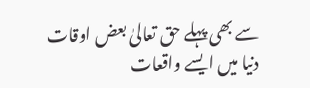سے بھی پہلے حق تعالیٰ بعض اوقات دنیا میں ایسے واقعات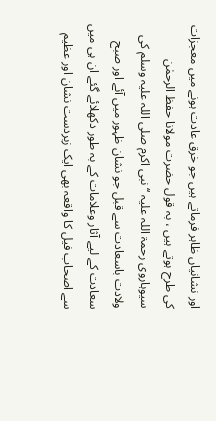اور نشانیاں ظاہر فرماتے ہیں جو خرق عادت ہونے میں معجزات کی طرح ہوتے ہیں ، بہ قول حضرت مولانا حفظ الرحمٰن سیوہاروی رحمۃ اللہ علیہ ‘‘نبی اکرم صلی اللہ علیہ وسلم کی ولادت باسعادت سے قبل جو نشان ظہور میں آئے اور صبح سعادت کے لیے آثار وعلامات کے بہ طور دکھلائے گئے ان ہی میں سے اصحاب فیل کا واقعہ بھی ایک زبردست نشان اور عظیم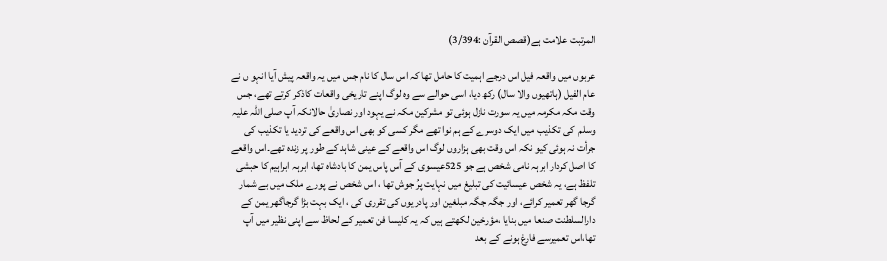المرتبت علامت ہے(قصص القرآن :3/394)

عربوں میں واقعہ فیل اس درجے اہمیت کا حامل تھا کہ اس سال کا نام جس میں یہ واقعہ پیش آیا انہو ں نے عام الفیل (ہاتھیوں والا سال) رکھ دیا، اسی حوالے سے وہ لوگ اپنے تاریخی واقعات کاذکر کرتے تھے، جس وقت مکہ مکرمہ میں یہ سورت نازل ہوئی تو مشرکین مکہ نے یہود اور نصاریٰ حالانکہ آپ صلی اللہ علیہ وسلم  کی تکذیب میں ایک دوسرے کے ہم نوا تھے مگر کسی کو بھی اس واقعے کی تردید یا تکذیب کی جرأت نہ ہوئی کیو نکہ اس وقت بھی ہزاروں لوگ اس واقعے کے عینی شاہد کے طور پر زندہ تھے۔اس واقعے کا اصل کردار ابرہہ نامی شخص ہے جو 525عیسوی کے آس پاس یمن کا بادشاہ تھا، ابرہہ ابراہیم کا حبشی تلفظ ہے، یہ شخص عیسائیت کی تبلیغ میں نہایت پرُ جوش تھا ، اس شخص نے پورے ملک میں بے شمار گرجا گھر تعمیر کرائے، اور جگہ جگہ مبلغین اور پادریوں کی تقرری کی ، ایک بہت بڑا گرجاگھر یمن کے دارالسلطنت صنعا میں بنایا ،مؤرخین لکھتے ہیں کہ یہ کلیسا فن تعمیر کے لحاظ سے اپنی نظیر میں آپ تھا،اس تعمیرسے فارغ ہونے کے بعد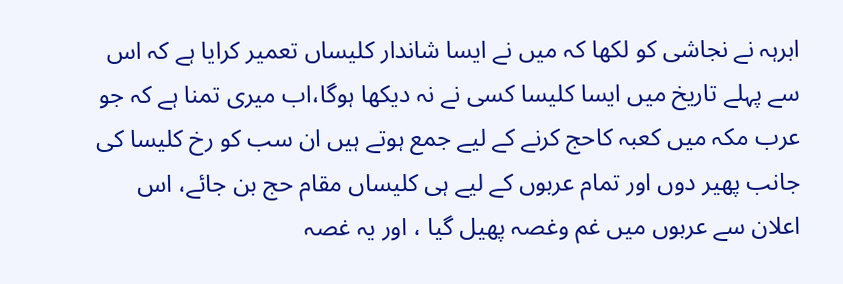ابرہہ نے نجاشی کو لکھا کہ میں نے ایسا شاندار کلیساں تعمیر کرایا ہے کہ اس سے پہلے تاریخ میں ایسا کلیسا کسی نے نہ دیکھا ہوگا،اب میری تمنا ہے کہ جو عرب مکہ میں کعبہ کاحج کرنے کے لیے جمع ہوتے ہیں ان سب کو رخ کلیسا کی جانب پھیر دوں اور تمام عربوں کے لیے ہی کلیساں مقام حج بن جائے، اس اعلان سے عربوں میں غم وغصہ پھیل گیا ، اور یہ غصہ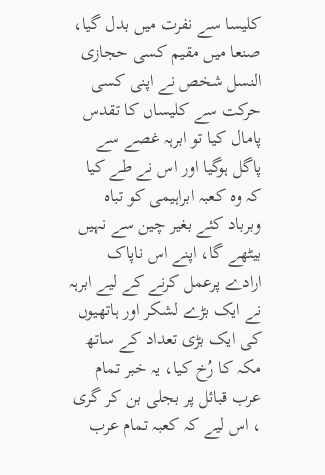کلیسا سے نفرت میں بدل گیا، صنعا میں مقیم کسی حجازی النسل شخص نے اپنی کسی حرکت سے کلیساں کا تقدس پامال کیا تو ابرہہ غصے سے پاگل ہوگیا اور اس نے طے کیا کہ وہ کعبہ ابراہیمی کو تباہ وبرباد کئے بغیر چین سے نہیں بیٹھے گا، اپنے اس ناپاک ارادے پرعمل کرنے کے لیے ابرہہ نے ایک بڑے لشکر اور ہاتھیوں کی ایک بڑی تعداد کے ساتھ مکہ کا رُخ کیا، یہ خبر تمام عرب قبائل پر بجلی بن کر گری ، اس لیے کہ کعبہ تمام عرب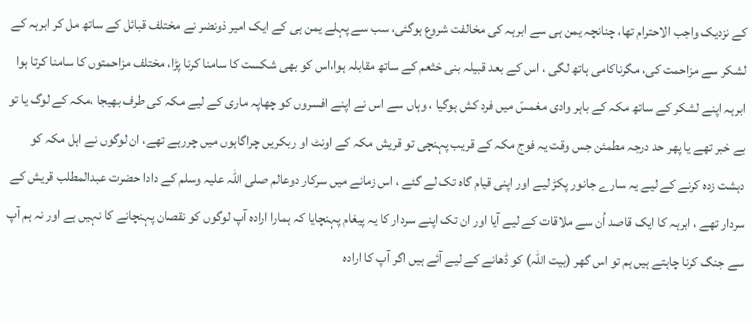کے نزدیک واجب الاحترام تھا، چنانچہ یمن ہی سے ابرہہ کی مخالفت شروع ہوگئی، سب سے پہلے یمن ہی کے ایک امیر ذونضر نے مختلف قبائل کے ساتھ مل کر ابرہہ کے لشکر سے مزاحمت کی، مگرناکامی ہاتھ لگی ، اس کے بعد قبیلہ بنی خثعم کے ساتھ مقابلہ ہوا،اس کو بھی شکست کا سامنا کرنا پڑا، مختلف مزاحمتوں کا سامنا کرتا ہوا ابرہہ اپنے لشکر کے ساتھ مکہ کے باہر وادی مغمسّ میں فرد کش ہوگیا ، وہاں سے اس نے اپنے افسروں کو چھاپہ ماری کے لیے مکہ کی طرف بھیجا ،مکہ کے لوگ یا تو بے خبر تھے یا پھر حد درجہ مطمئن جس وقت یہ فوج مکہ کے قریب پہنچی تو قریش مکہ کے اونٹ او ربکریں چراگاہوں میں چررہے تھے، ان لوگوں نے اہل مکہ کو دہشت زدہ کرنے کے لیے یہ سارے جانور پکڑ لیے اور اپنی قیام گاہ تک لے گئے ، اس زمانے میں سرکار دوعالم صلی اللہ علیہ وسلم کے دادا حضرت عبدالمطلب قریش کے سردار تھے ، ابرہہ کا ایک قاصد اُن سے ملاقات کے لیے آیا اور ان تک اپنے سردار کا یہ پیغام پہنچایا کہ ہمارا ارادہ آپ لوگوں کو نقصان پہنچانے کا نہیں ہے اور نہ ہم آپ سے جنگ کرنا چاہتے ہیں ہم تو اس گھر (بیت اللہ) کو ڈھانے کے لیے آئے ہیں اگر آپ کا ارادہ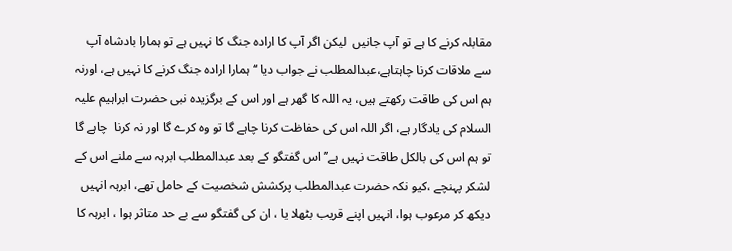مقابلہ کرنے کا ہے تو آپ جانیں  لیکن اگر آپ کا ارادہ جنگ کا نہیں ہے تو ہمارا بادشاہ آپ سے ملاقات کرنا چاہتاہے،عبدالمطلب نے جواب دیا ‘‘ہمارا ارادہ جنگ کرنے کا نہیں ہے، اورنہ ہم اس کی طاقت رکھتے ہیں، یہ اللہ کا گھر ہے اور اس کے برگزیدہ نبی حضرت ابراہیم علیہ السلام کی یادگار ہے، اگر اللہ اس کی حفاظت کرنا چاہے گا تو وہ کرے گا اور نہ کرنا  چاہے گا تو ہم اس کی بالکل طاقت نہیں ہے’’اس گفتگو کے بعد عبدالمطلب ابرہہ سے ملنے اس کے لشکر پہنچے ،کیو نکہ حضرت عبدالمطلب پرکشش شخصیت کے حامل تھے، ابرہہ انہیں دیکھ کر مرعوب ہوا، انہیں اپنے قریب بٹھلا یا ، ان کی گفتگو سے بے حد متاثر ہوا ، ابرہہ کا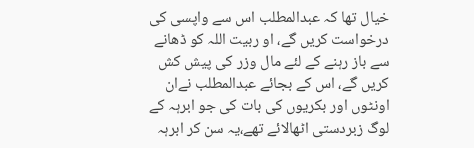خیال تھا کہ عبدالمطلب اس سے واپسی کی درخواست کریں گے، او ربیت اللہ کو ڈھانے سے باز رہنے کے لئے مال وزر کی پیش کش کریں گے، اس کے بجائے عبدالمطلب نےان اونٹوں اور بکریوں کی بات کی جو ابرہہ کے لوگ زبردستی اٹھالائے تھے،یہ سن کر ابرہہ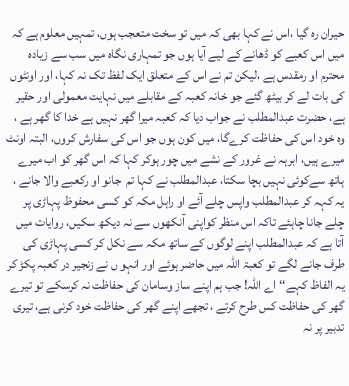حیران رہ گیا ،اس نے کہا بھی کہ میں تو سخت متعجب ہوں، تمہیں معلوم ہے کہ میں اس کعبے کو ڈھانے کے لیے آیا ہوں جو تمہاری نگاہ میں سب سے زیادہ محترم او رمقدس ہے ،لیکن تم نے اس کے متعلق ایک لفظ تک نہ کہا، اور اونٹوں کی بات لے کر بیٹھ گئے جو خانہ کعبہ کے مقابلے میں نہایت معمولی اور حقیر ہے، حضرت عبدالمطلب نے جواب دیا کہ کعبہ میرا گھر نہیں ہے خدا کا گھر ہے ، وہ خود اس کی حفاظت کرےگا، میں کون ہوں جو اس کی سفارش کروں، البتہ اونٹ میرے ہیں، ابرہہ نے غرور کے نشے میں چور ہوکر کہا کہ اس گھر کو اب میرے ہاتھ سےکوئی نہیں بچا سکتا، عبدالمطلب نے کہا تم  جانو او رکعبے والا جانے ، یہ کہہ کر عبدالمطلب واپس چلے آئے او راہل مکہ کو کسی محفوظ پہاڑی پر چلے جانا چاہئے تاکہ اس منظر کواپنی آنکھوں سے نہ دیکھ سکیں، روایات میں آتا ہے کہ عبدالمطلب اپنے لوگوں کے ساتھ مکہ سے نکل کر کسی پہاڑی کی طرف جانے لگے تو کعبۃ اللہ میں حاضر ہوئے اور انہو ں نے زنجیر در کعبہ پکڑ کر یہ الفاظ کہے‘‘ اے اللہ! جب ہم اپنے ساز وسامان کی حفاظت نہ کرسکے تو تیرے گھر کی حفاظت کس طرح کرتے ، تجھے اپنے گھر کی حفاظت خود کرنی ہے، تیری تدبیر پر نہ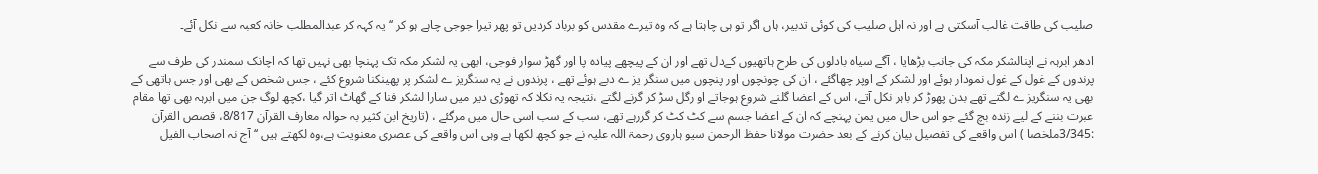صلیب کی طاقت غالب آسکتی ہے اور نہ اہل صلیب کی کوئی تدبیر، ہاں اگر تو ہی چاہتا ہے کہ وہ تیرے مقدس کو برباد کردیں تو پھر تیرا جوجی چاہے ہو کر ‘‘ یہ کہہ کر عبدالمطلب خانہ کعبہ سے نکل آئے۔

ادھر ابرہہ نے اپنالشکر مکہ کی جانب بڑھایا ، آگے سیاہ بادلوں کی طرح ہاتھیوں کےدل تھے اور ان کے پیچھے پیادہ پا اور گھڑ سوار فوجی، ابھی یہ لشکر مکہ تک پہنچا بھی نہیں تھا کہ اچانک سمندر کی طرف سے پرندوں کے غول کے غول نمودار ہوئے اور لشکر کے اوپر چھاگئے ، ان کی چونچوں اور پنچوں میں سنگر یز ے دبے ہوئے تھے ، پرندوں نے یہ سنگریز ے لشکر پر پھینکنا شروع کئے ، جس شخص کے بھی اور جس ہاتھی کے بھی یہ سنگریز ے لگتے تھے بدن پھوڑ کر باہر نکل آتے، اس کے اعضا گلنے شروع ہوجاتے او رگل سڑ کر گرنے لگتے ،نتیجہ یہ نکلا کہ تھوڑی دیر میں سارا لشکر فنا کے گھاٹ اتر گیا ،کچھ لوگ جن میں ابرہہ بھی تھا مقام عبرت بننے کے لیے زندہ بچ گئے جو اس حال میں یمن پہنچے کہ ان کے اعضا جسم سے کٹ کٹ کر گررہے تھے، سب کے سب اسی حال میں مرگئے ، (تاریخ ابن کثیر بہ حوالہ معارف القرآن 8/817، قصص القرآن :3/345ملخصا ) اس واقعے کی تفصیل بیان کرنے کے بعد حضرت مولانا حفظ الرحمن سیو ہاروی رحمۃ اللہ علیہ نے جو کچھ لکھا ہے وہی اس واقعے کی عصری معنویت ہے،وہ لکھتے ہیں ‘‘ آج نہ اصحاب الفیل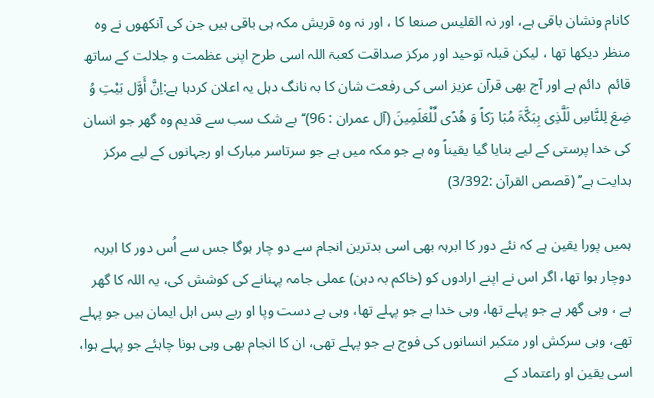کانام ونشان باقی ہے، اور نہ القلیس صنعا کا ، اور نہ وہ قریش مکہ ہی باقی ہیں جن کی آنکھوں نے وہ منظر دیکھا تھا ، لیکن قبلہ توحید اور مرکز صداقت کعبۃ اللہ اسی طرح اپنی عظمت و جلالت کے ساتھ قائم  دائم ہے اور آج بھی قرآن عزیز اسی کی رفعت شان کا بہ نانگ دہل یہ اعلان کردہا ہے:اِنَّ أَوَّل بَیْتِ وُ ضِعَ لِلنَّاسِ لَلَّذِی بِبَکَّۃَ مُبَا رَکاً وَ ھُدًی لِّلْعَلَمِینَ (آل عمران : 96)‘‘بے شک سب سے قدیم وہ گھر جو انسان کی خدا پرستی کے لیے بنایا گیا یقیناً وہ ہے جو مکہ میں ہے جو سرتاسر مبارک او رجہانوں کے لیے مرکز ہدایت ہے’’ (قصص القرآن :3/392)

ہمیں پورا یقین ہے کہ نئے دور کا ابرہہ بھی اسی بدترین انجام سے دو چار ہوگا جس سے اُس دور کا ابرہہ دوچار ہوا تھا، اگر اس نے اپنے ارادوں کو (خاکم بہ دہن) عملی جامہ پہنانے کی کوشش کی، یہ اللہ کا گھر ہے ، وہی گھر ہے جو پہلے تھا، وہی خدا ہے جو پہلے تھا، وہی بے دست وپا او ربے بس اہل ایمان ہیں جو پہلے تھے، وہی سرکش اور متکبر انسانوں کی فوج ہے جو پہلے تھی، ان کا انجام بھی وہی ہونا چاہئے جو پہلے ہوا، اسی یقین او راعتماد کے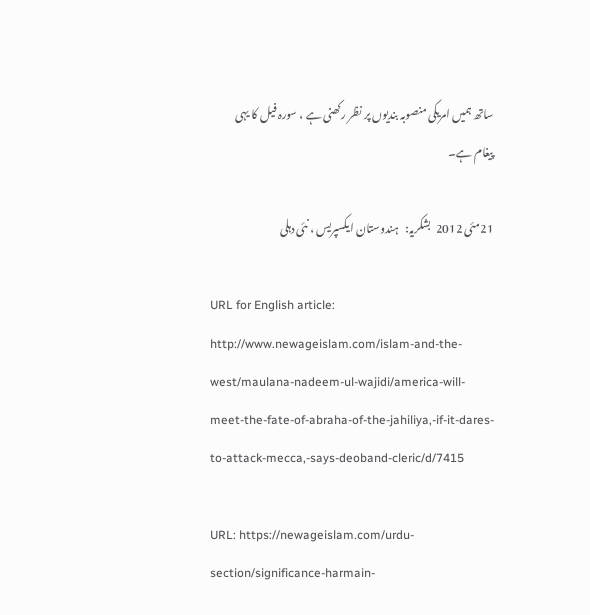ساتھ ہمیں امریکی منصوبہ بندیوں پر نظر رکھنی ہے ، سورہ فیل کا یہی پیغام ہے۔

21مئی 2012  بشکریہ:   ہندوستان ایکسپریس ، نئی دہلی

URL for English article: http://www.newageislam.com/islam-and-the-west/maulana-nadeem-ul-wajidi/america-will-meet-the-fate-of-abraha-of-the-jahiliya,-if-it-dares-to-attack-mecca,-says-deoband-cleric/d/7415

URL: https://newageislam.com/urdu-section/significance-harmain-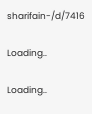sharifain-/d/7416

Loading..

Loading..